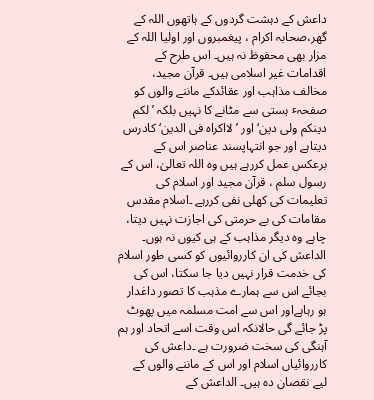داعش کے دہشت گردوں کے ہاتھوں اللہ کے گھر،صحابہ اکرام ، پیغمبروں اور اولیا اللہ کے مزار بھی محفوظ نہ ہیں۔ اس طرح کے اقدامات غیر اسلامی ہیں۔ قرآن مجید، مخالف مذاہب اور عقائدکے ماننے والوں کو صفحہٴ ہستی سے مٹانے کا نہیں بلکہ ’ لکم دینکم ولی دین‘ اور ’ لااکراہ فی الدین‘ کادرس دیتاہے اور جو انتہاپسند عناصر اس کے برعکس عمل کررہے ہیں وہ اللہ تعالیٰ، اس کے رسول سلم ، قرآن مجید اور اسلام کی تعلیمات کی کھلی نفی کررہے ۔اسلام مقدس مقامات کی بے حرمتی کی اجازت نہیں دیتا، چاہے وہ دیگر مذاہب کے ہی کیوں نہ ہوں۔
الداعش کی ان کارروائیوں کو کسی طور اسلام کی خدمت قرار نہیں دیا جا سکتا، اس کی بجائے اس سے ہمارے مذہب کا تصور داغدار ہو رہاہےاور اس سے امت مسلمہ میں پھوٹ پڑ جائے گی حالانکہ اس وقت اسے اتحاد اور ہم آہنگی کی سخت ضرورت ہے ۔داعش کی کارروائیاں اسلام اور اس کے ماننے والوں کے لیے نقصان دہ ہیں۔ الداعش کے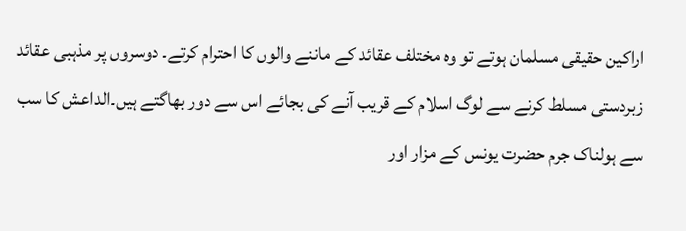اراکین حقیقی مسلمان ہوتے تو وہ مختلف عقائد کے ماننے والوں کا احترام کرتے۔ دوسروں پر مذہبی عقائد زبردستی مسلط کرنے سے لوگ اسلام کے قریب آنے کی بجائے اس سے دور بھاگتے ہیں۔الداعش کا سب سے ہولناک جرم حضرت یونس کے مزار اور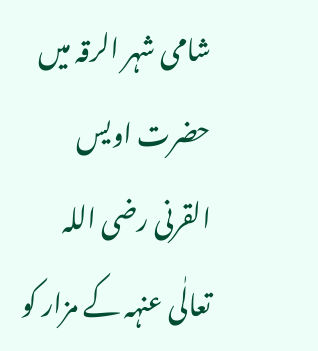شامی شہر الرقہ میں حضرت اویس القرنی رضی اللہ تعالٰی عنہہ کے مزار کو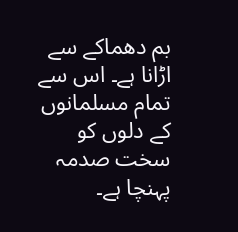بم دھماکے سے اڑانا ہے۔ اس سے تمام مسلمانوں کے دلوں کو سخت صدمہ پہنچا ہے۔